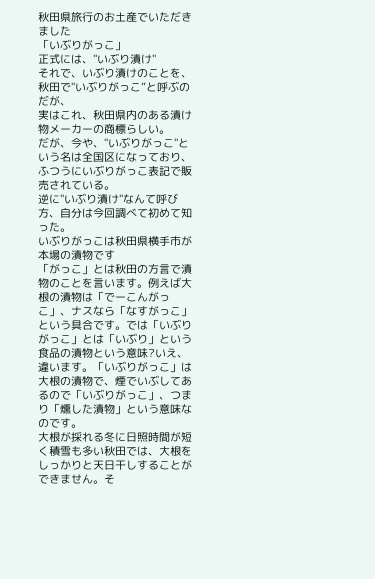秋田県旅行のお土産でいただきました
「いぶりがっこ」
正式には、"いぶり漬け"
それで、いぶり漬けのことを、秋田で"いぶりがっこ”と呼ぶのだが、
実はこれ、秋田県内のある漬け物メーカーの商標らしい。
だが、今や、"いぶりがっこ"という名は全国区になっており、
ふつうにいぶりがっこ表記で販売されている。
逆に"いぶり漬け"なんて呼び方、自分は今回調べて初めて知った。
いぶりがっこは秋田県横手市が本場の漬物です
「がっこ」とは秋田の方言で漬物のことを言います。例えば大根の漬物は「でーこんがっこ」、ナスなら「なすがっこ」という具合です。では「いぶりがっこ」とは「いぶり」という食品の漬物という意味?いえ、違います。「いぶりがっこ」は大根の漬物で、煙でいぶしてあるので「いぶりがっこ」、つまり「燻した漬物」という意味なのです。
大根が採れる冬に日照時間が短く積雪も多い秋田では、大根をしっかりと天日干しすることができません。そ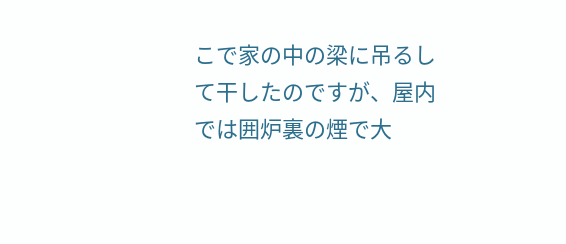こで家の中の梁に吊るして干したのですが、屋内では囲炉裏の煙で大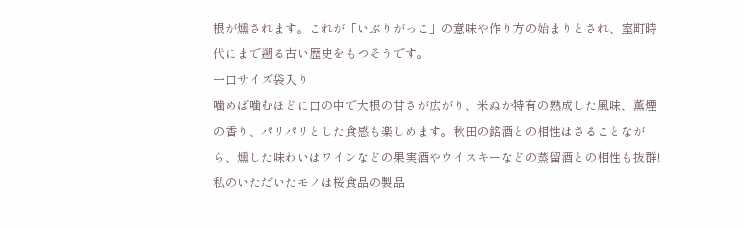根が燻されます。これが「いぶりがっこ」の意味や作り方の始まりとされ、室町時代にまで遡る古い歴史をもつそうです。
一口サイズ袋入り
噛めば噛むほどに口の中で大根の甘さが広がり、米ぬか特有の熟成した風味、薫煙の香り、パリパリとした食感も楽しめます。秋田の銘酒との相性はさることながら、燻した味わいはワインなどの果実酒やウイスキーなどの蒸留酒との相性も抜群!
私のいただいたモノは桜食品の製品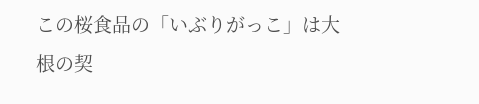この桜食品の「いぶりがっこ」は大根の契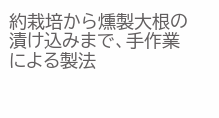約栽培から燻製大根の漬け込みまで、手作業による製法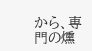から、専門の燻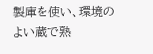製庫を使い、環境のよい蔵で熟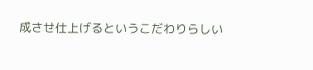成させ仕上げるというこだわりらしい